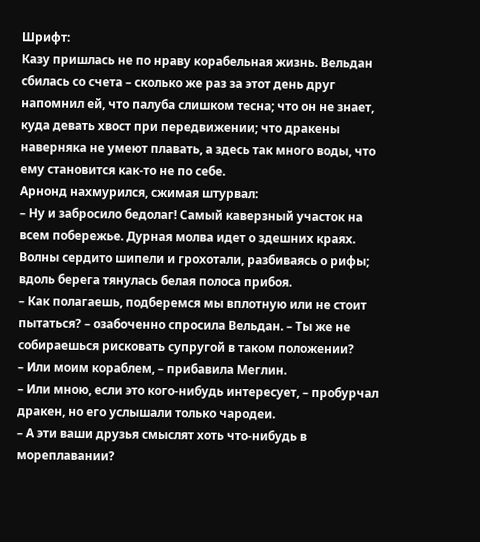Шрифт:
Казу пришлась не по нраву корабельная жизнь. Вельдан сбилась со счета – сколько же раз за этот день друг напомнил ей, что палуба слишком тесна; что он не знает, куда девать хвост при передвижении; что дракены наверняка не умеют плавать, а здесь так много воды, что ему становится как-то не по себе.
Арнонд нахмурился, сжимая штурвал:
– Ну и забросило бедолаг! Самый каверзный участок на всем побережье. Дурная молва идет о здешних краях.
Волны сердито шипели и грохотали, разбиваясь о рифы; вдоль берега тянулась белая полоса прибоя.
– Как полагаешь, подберемся мы вплотную или не стоит пытаться? – озабоченно спросила Вельдан. – Ты же не собираешься рисковать супругой в таком положении?
– Или моим кораблем, – прибавила Меглин.
– Или мною, если это кого-нибудь интересует, – пробурчал дракен, но его услышали только чародеи.
– А эти ваши друзья смыслят хоть что-нибудь в мореплавании?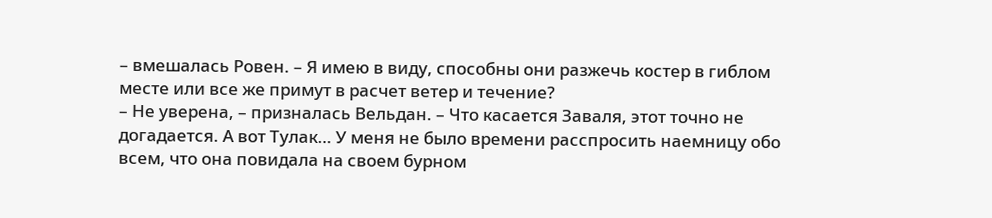– вмешалась Ровен. – Я имею в виду, способны они разжечь костер в гиблом месте или все же примут в расчет ветер и течение?
– Не уверена, – призналась Вельдан. – Что касается Заваля, этот точно не догадается. А вот Тулак… У меня не было времени расспросить наемницу обо всем, что она повидала на своем бурном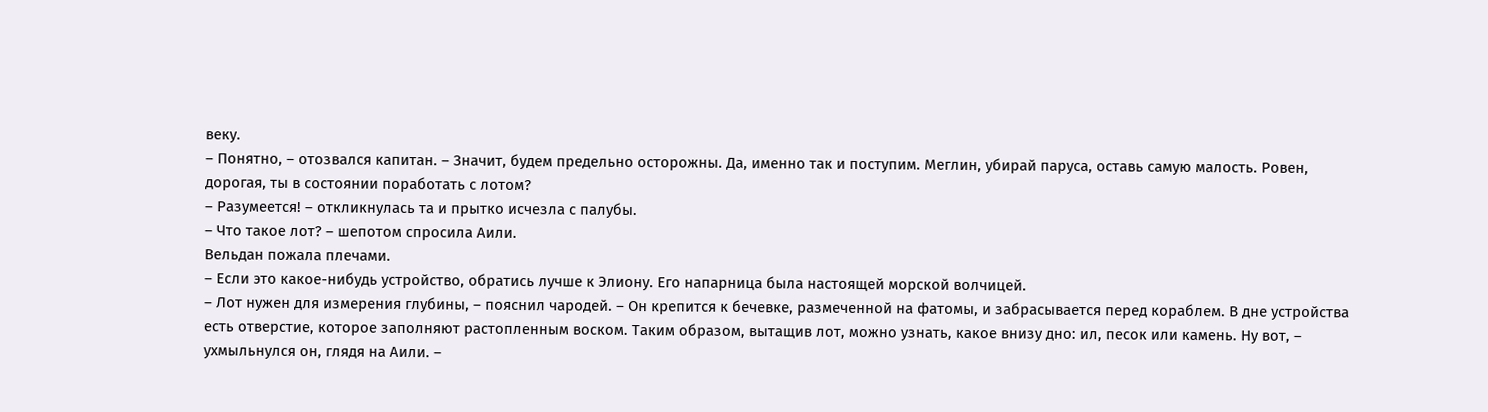веку.
– Понятно, – отозвался капитан. – Значит, будем предельно осторожны. Да, именно так и поступим. Меглин, убирай паруса, оставь самую малость. Ровен, дорогая, ты в состоянии поработать с лотом?
– Разумеется! – откликнулась та и прытко исчезла с палубы.
– Что такое лот? – шепотом спросила Аили.
Вельдан пожала плечами.
– Если это какое-нибудь устройство, обратись лучше к Элиону. Его напарница была настоящей морской волчицей.
– Лот нужен для измерения глубины, – пояснил чародей. – Он крепится к бечевке, размеченной на фатомы, и забрасывается перед кораблем. В дне устройства есть отверстие, которое заполняют растопленным воском. Таким образом, вытащив лот, можно узнать, какое внизу дно: ил, песок или камень. Ну вот, – ухмыльнулся он, глядя на Аили. –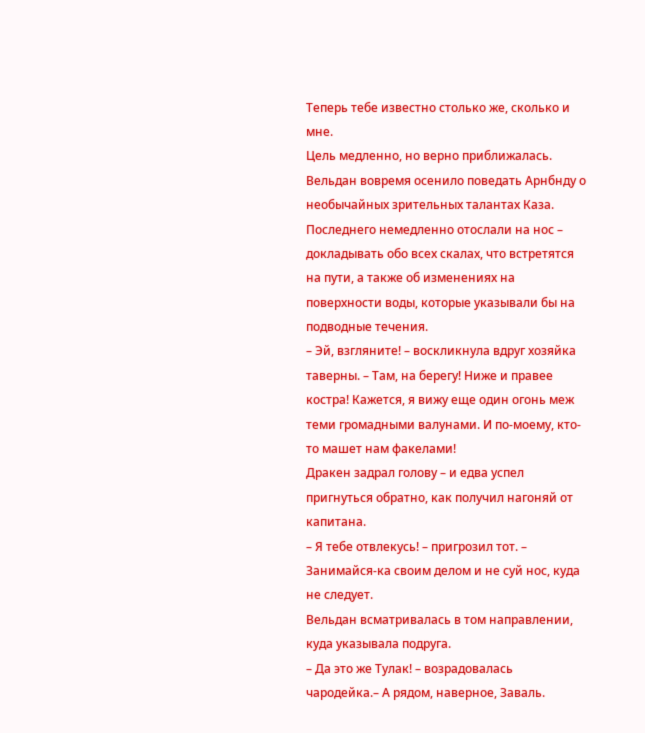Теперь тебе известно столько же, сколько и мне.
Цель медленно, но верно приближалась. Вельдан вовремя осенило поведать Арнбнду о необычайных зрительных талантах Каза. Последнего немедленно отослали на нос – докладывать обо всех скалах, что встретятся на пути, а также об изменениях на поверхности воды, которые указывали бы на подводные течения.
– Эй, взгляните! – воскликнула вдруг хозяйка таверны. – Там, на берегу! Ниже и правее костра! Кажется, я вижу еще один огонь меж теми громадными валунами. И по-моему, кто-то машет нам факелами!
Дракен задрал голову – и едва успел пригнуться обратно, как получил нагоняй от капитана.
– Я тебе отвлекусь! – пригрозил тот. – Занимайся-ка своим делом и не суй нос, куда не следует.
Вельдан всматривалась в том направлении, куда указывала подруга.
– Да это же Тулак! – возрадовалась чародейка.– А рядом, наверное, Заваль.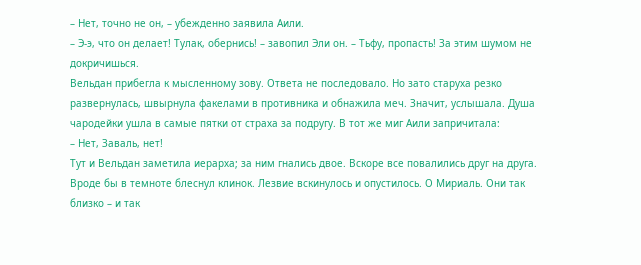– Нет, точно не он, – убежденно заявила Аили.
– Э-э, что он делает! Тулак, обернись! – завопил Эли он. – Тьфу, пропасть! За этим шумом не докричишься.
Вельдан прибегла к мысленному зову. Ответа не последовало. Но зато старуха резко развернулась, швырнула факелами в противника и обнажила меч. Значит, услышала. Душа чародейки ушла в самые пятки от страха за подругу. В тот же миг Аили запричитала:
– Нет, Заваль, нет!
Тут и Вельдан заметила иерарха; за ним гнались двое. Вскоре все повалились друг на друга. Вроде бы в темноте блеснул клинок. Лезвие вскинулось и опустилось. О Мириаль. Они так близко – и так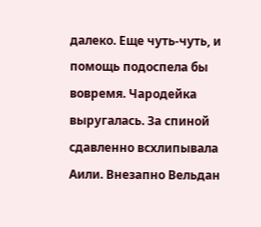далеко. Еще чуть-чуть, и помощь подоспела бы вовремя. Чародейка выругалась. За спиной сдавленно всхлипывала Аили. Внезапно Вельдан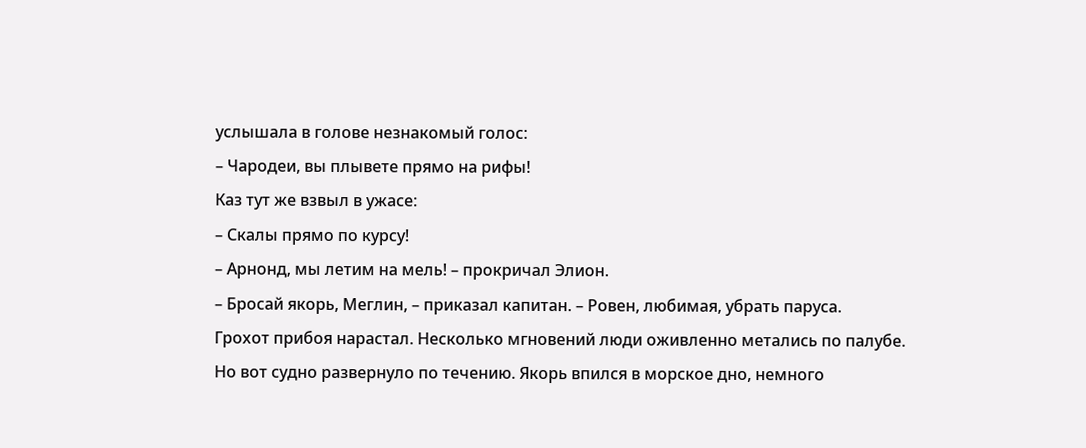услышала в голове незнакомый голос:
– Чародеи, вы плывете прямо на рифы!
Каз тут же взвыл в ужасе:
– Скалы прямо по курсу!
– Арнонд, мы летим на мель! – прокричал Элион.
– Бросай якорь, Меглин, – приказал капитан. – Ровен, любимая, убрать паруса.
Грохот прибоя нарастал. Несколько мгновений люди оживленно метались по палубе. Но вот судно развернуло по течению. Якорь впился в морское дно, немного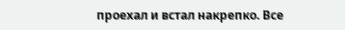проехал и встал накрепко. Все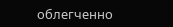облегченно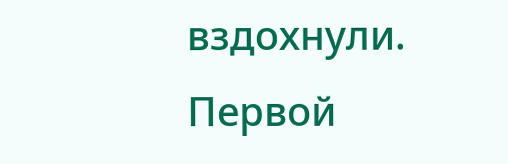вздохнули. Первой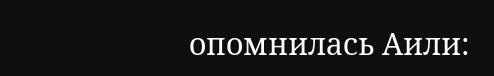опомнилась Аили: